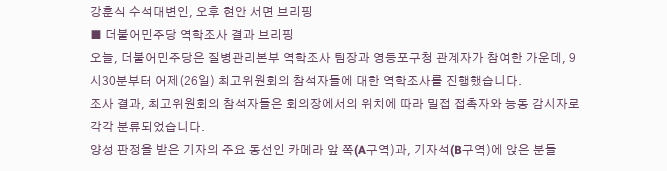강훈식 수석대변인, 오후 현안 서면 브리핑
■ 더불어민주당 역학조사 결과 브리핑
오늘, 더불어민주당은 질병관리본부 역학조사 팀장과 영등포구청 관계자가 참여한 가운데, 9시30분부터 어제(26일) 최고위원회의 참석자들에 대한 역학조사를 진행했습니다.
조사 결과, 최고위원회의 참석자들은 회의장에서의 위치에 따라 밀접 접촉자와 능동 감시자로 각각 분류되었습니다.
양성 판정을 받은 기자의 주요 동선인 카메라 앞 쪽(A구역)과, 기자석(B구역)에 앉은 분들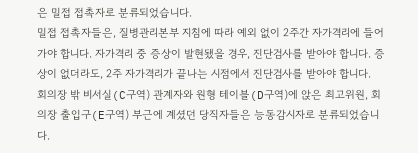은 밀접 접촉자로 분류되었습니다.
밀접 접촉자들은, 질병관리본부 지침에 따라 예외 없이 2주간 자가격리에 들어가야 합니다. 자가격리 중 증상이 발현됐을 경우, 진단검사를 받아야 합니다. 증상이 없더라도, 2주 자가격리가 끝나는 시점에서 진단검사를 받아야 합니다.
회의장 밖 비서실(C구역) 관계자와 원형 테이블(D구역)에 앉은 최고위원, 회의장 출입구(E구역) 부근에 계셨던 당직자들은 능동감시자로 분류되었습니다.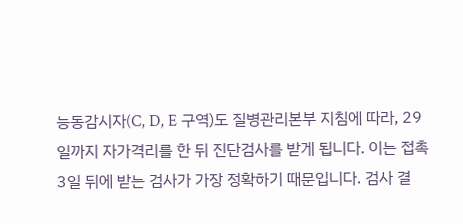능동감시자(C, D, E 구역)도 질병관리본부 지침에 따라, 29일까지 자가격리를 한 뒤 진단검사를 받게 됩니다. 이는 접촉 3일 뒤에 받는 검사가 가장 정확하기 때문입니다. 검사 결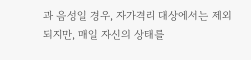과 음성일 경우, 자가격리 대상에서는 제외되지만, 매일 자신의 상태를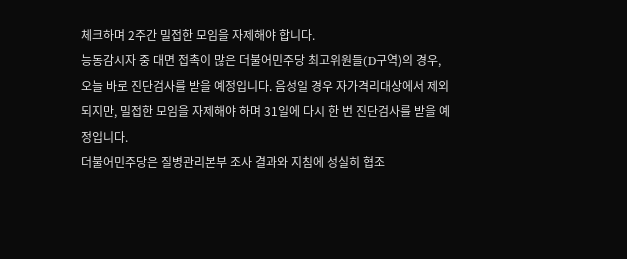체크하며 2주간 밀접한 모임을 자제해야 합니다.
능동감시자 중 대면 접촉이 많은 더불어민주당 최고위원들(D구역)의 경우, 오늘 바로 진단검사를 받을 예정입니다. 음성일 경우 자가격리대상에서 제외되지만, 밀접한 모임을 자제해야 하며 31일에 다시 한 번 진단검사를 받을 예정입니다.
더불어민주당은 질병관리본부 조사 결과와 지침에 성실히 협조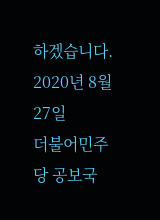하겠습니다.
2020년 8월 27일
더불어민주당 공보국